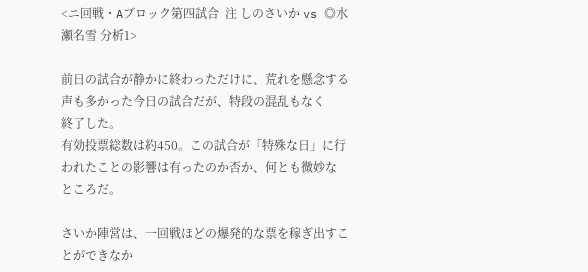<ニ回戦・Aブロック第四試合  注 しのさいか vs ◎水瀬名雪 分析1>

前日の試合が静かに終わっただけに、荒れを懸念する声も多かった今日の試合だが、特段の混乱もなく
終了した。
有効投票総数は約450。この試合が「特殊な日」に行われたことの影響は有ったのか否か、何とも微妙な
ところだ。

さいか陣営は、一回戦ほどの爆発的な票を稼ぎ出すことができなか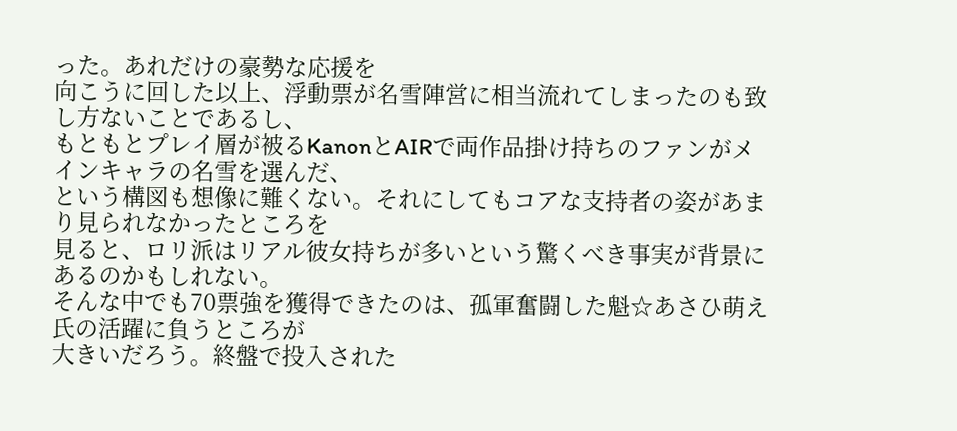った。あれだけの豪勢な応援を
向こうに回した以上、浮動票が名雪陣営に相当流れてしまったのも致し方ないことであるし、
もともとプレイ層が被るKanonとAIRで両作品掛け持ちのファンがメインキャラの名雪を選んだ、
という構図も想像に難くない。それにしてもコアな支持者の姿があまり見られなかったところを
見ると、ロリ派はリアル彼女持ちが多いという驚くべき事実が背景にあるのかもしれない。
そんな中でも70票強を獲得できたのは、孤軍奮闘した魁☆あさひ萌え氏の活躍に負うところが
大きいだろう。終盤で投入された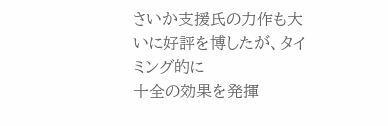さいか支援氏の力作も大いに好評を博したが、タイミング的に
十全の効果を発揮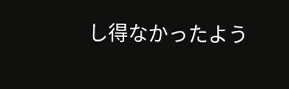し得なかったよう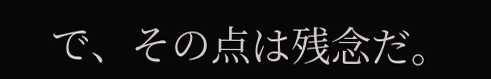で、その点は残念だ。